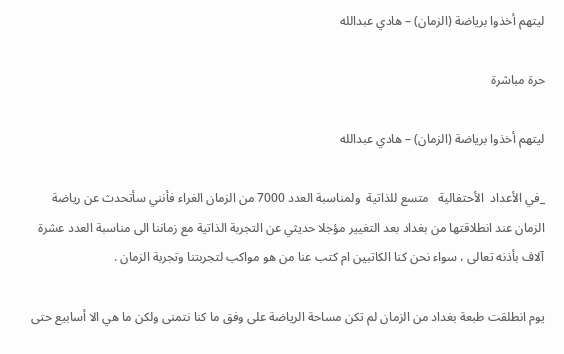ليتهم أخذوا برياضة (الزمان) – هادي عبدالله

حرة مباشرة

ليتهم أخذوا برياضة (الزمان) – هادي عبدالله

_في الأعداد  الأحتفالية   متسع للذاتية  ولمناسبة العدد 7000 من الزمان الغراء فأنني سأتحدث عن رياضة الزمان عند انطلاقتها من بغداد بعد التغيير مؤجلا حديثي عن التجربة الذاتية مع زماننا الى مناسبة العدد عشرة آلاف بأذنه تعالى ، سواء نحن كنا الكاتبين ام كتب عنا من هو مواكب لتجربتنا وتجربة الزمان .

يوم انطلقت طبعة بغداد من الزمان لم تكن مساحة الرياضة على وفق ما كنا نتمنى ولكن ما هي الا أسابيع حتى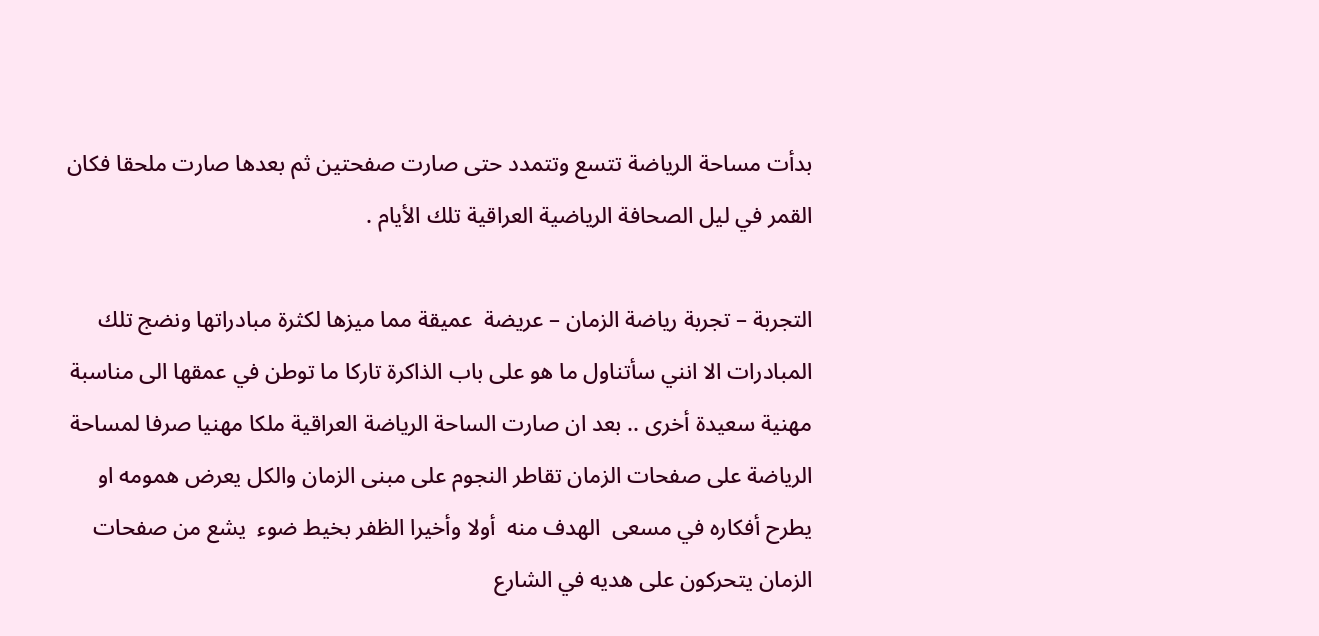بدأت مساحة الرياضة تتسع وتتمدد حتى صارت صفحتين ثم بعدها صارت ملحقا فكان  القمر في ليل الصحافة الرياضية العراقية تلك الأيام .

التجربة – تجربة رياضة الزمان – عريضة  عميقة مما ميزها لكثرة مبادراتها ونضج تلك المبادرات الا انني سأتناول ما هو على باب الذاكرة تاركا ما توطن في عمقها الى مناسبة مهنية سعيدة أخرى .. بعد ان صارت الساحة الرياضة العراقية ملكا مهنيا صرفا لمساحة الرياضة على صفحات الزمان تقاطر النجوم على مبنى الزمان والكل يعرض همومه او يطرح أفكاره في مسعى  الهدف منه  أولا وأخيرا الظفر بخيط ضوء  يشع من صفحات الزمان يتحركون على هديه في الشارع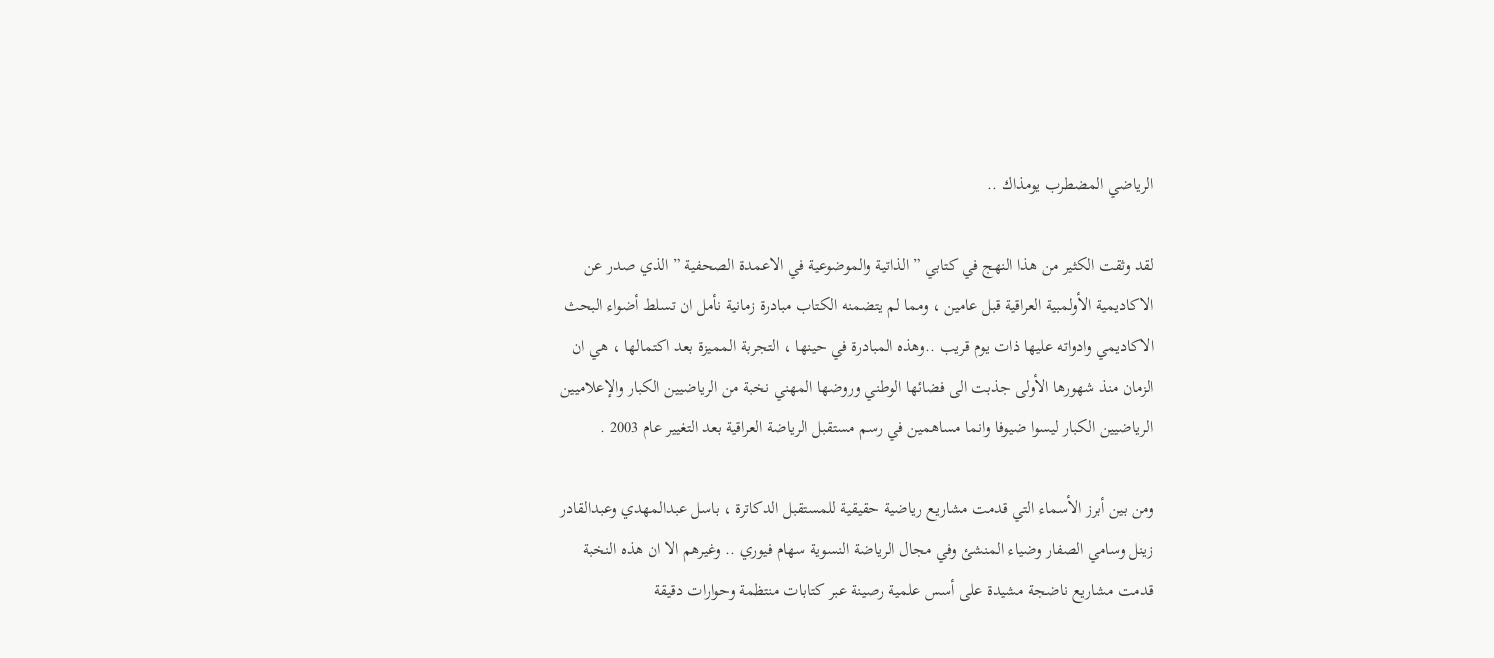الرياضي المضطرب يومذاك ..

لقد وثقت الكثير من هذا النهج في كتابي ” الذاتية والموضوعية في الاعمدة الصحفية ” الذي صدر عن الاكاديمية الأولمبية العراقية قبل عامين ، ومما لم يتضمنه الكتاب مبادرة زمانية نأمل ان تسلط أضواء البحث الاكاديمي وادواته عليها ذات يوم قريب ..وهذه المبادرة في حينها ، التجربة المميزة بعد اكتمالها ، هي ان الزمان منذ شهورها الأولى جذبت الى فضائها الوطني وروضها المهني نخبة من الرياضيين الكبار والإعلاميين الرياضيين الكبار ليسوا ضيوفا وانما مساهمين في رسم مستقبل الرياضة العراقية بعد التغيير عام 2003 .

ومن بين أبرز الأسماء التي قدمت مشاريع رياضية حقيقية للمستقبل الدكاترة ، باسل عبدالمهدي وعبدالقادر زينل وسامي الصفار وضياء المنشئ وفي مجال الرياضة النسوية سهام فيوري .. وغيرهم الا ان هذه النخبة قدمت مشاريع ناضجة مشيدة على أسس علمية رصينة عبر كتابات منتظمة وحوارات دقيقة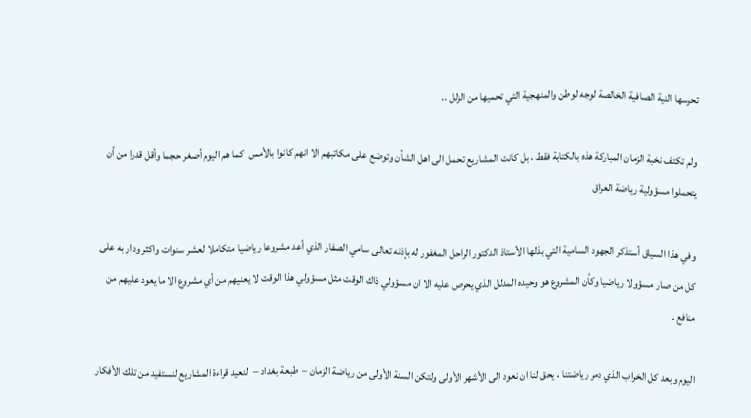تحرسها النية الصافية الخالصة لوجه لوطن والمنهجية التي تحميها من الزلل ..

ولم تكتف نخبة الزمان المباركة هذه بالكتابة فقط ، بل كانت المشاريع تحمل الى اهل الشأن وتوضع على مكاتبهم الا انهم كانوا بالأمس  كما هم اليوم أصغر حجما وأقل قدرا من أن يتحملوا مسؤولية رياضة العراق

وفي هذا السياق أستذكر الجهود السامية التي بذلها الأستاذ الدكتور الراحل المغفور له بإذنه تعالى سامي الصفار الذي أعد مشروعا رياضيا متكاملا لعشر سنوات واكثر ودار به على كل من صار مسؤولا رياضيا وكأن المشروع هو وحيده المدلل الذي يحرص عليه الا ان مسؤولي ذاك الوقت مثل مسؤولي هذا الوقت لا يعنيهم من أي مشروع الا ما يعود عليهم من منافع .

اليوم وبعد كل الخراب الذي دمر رياضتنا ، يحق لنا ان نعود الى الأشهر الأولى ولتكن السنة الأولى من رياضة الزمان –  طبعة بغداد –  لنعيد قراءة المشاريع لنستفيد من تلك الأفكار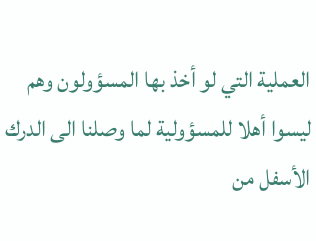العملية التي لو أخذ بها المسؤولون وهم ليسوا أهلا للمسؤولية لما وصلنا الى الدرك الأسفل من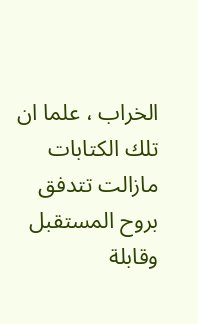الخراب ، علما ان تلك الكتابات مازالت تتدفق بروح المستقبل وقابلة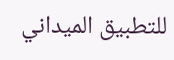للتطبيق الميداني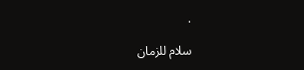.

سلام للزمان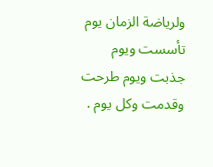ولرياضة الزمان يوم تأسست ويوم جذبت ويوم طرحت وقدمت وكل يوم .